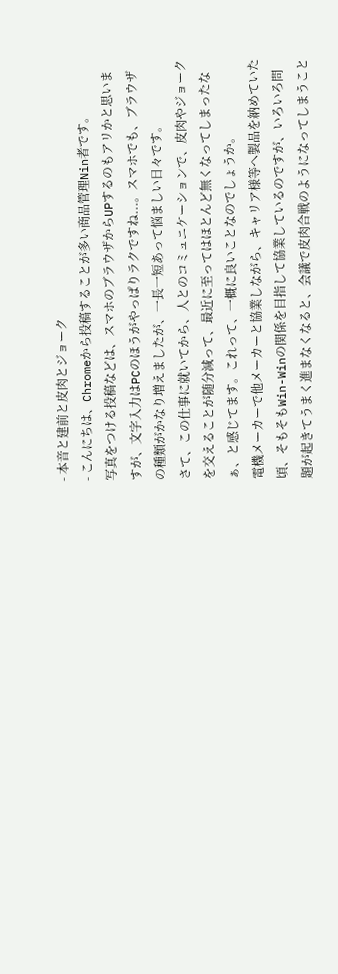- 本音と建前と皮肉とジョーク
- こんにちは、Chromeから投稿することが多い商品管理Nin者です。
写真をつける投稿などは、スマホのブラウザからUPするのもアリかと思いますが、文字入力はPCのほうがやっぱりラクですね...。スマホでも、ブラウザの種類がかなり増えましたが、一長一短あって悩ましい日々です。
さて、この仕事に就いてから、人とのコミュニケーションで、皮肉やジョークを交えることが随分減って、最近に至ってはほとんど無くなってしまったなぁ、と感じてます。これって、一概に良いことなのでしょうか。
電機メーカーで他メーカーと協業しながら、キャリア様等へ製品を納めていた頃、そもそもWin-Winの関係を目指して協業しているのですが、いろいろ問題が起きてうまく進まなくなると、会議で皮肉合戦のようになってしまうこと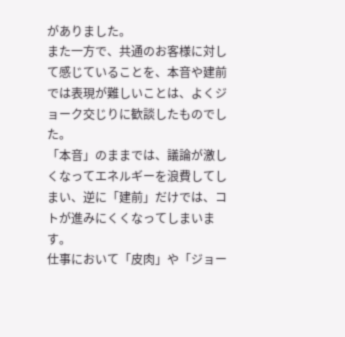がありました。
また一方で、共通のお客様に対して感じていることを、本音や建前では表現が難しいことは、よくジョーク交じりに歓談したものでした。
「本音」のままでは、議論が激しくなってエネルギーを浪費してしまい、逆に「建前」だけでは、コトが進みにくくなってしまいます。
仕事において「皮肉」や「ジョー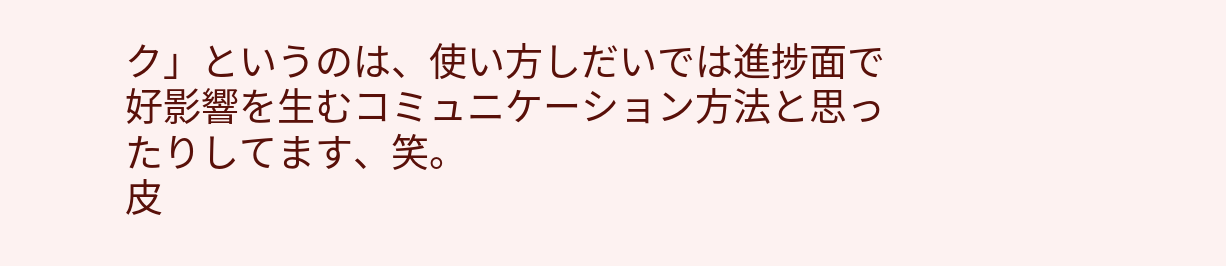ク」というのは、使い方しだいでは進捗面で好影響を生むコミュニケーション方法と思ったりしてます、笑。
皮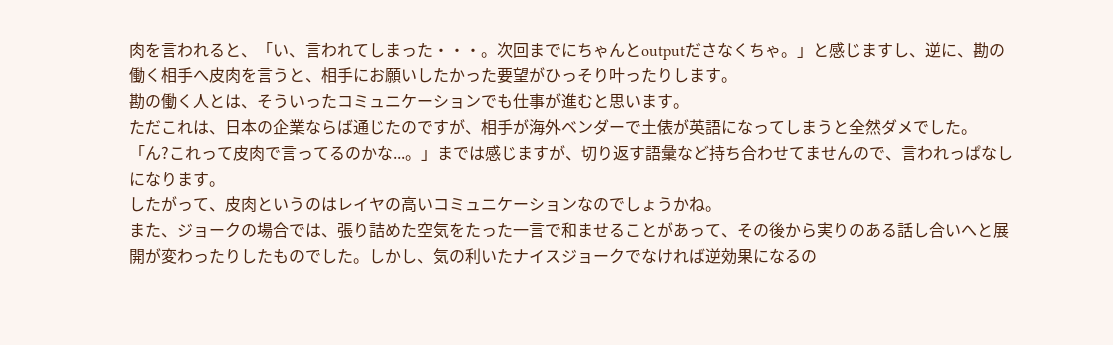肉を言われると、「い、言われてしまった・・・。次回までにちゃんとoutputださなくちゃ。」と感じますし、逆に、勘の働く相手へ皮肉を言うと、相手にお願いしたかった要望がひっそり叶ったりします。
勘の働く人とは、そういったコミュニケーションでも仕事が進むと思います。
ただこれは、日本の企業ならば通じたのですが、相手が海外ベンダーで土俵が英語になってしまうと全然ダメでした。「ん?これって皮肉で言ってるのかな...。」までは感じますが、切り返す語彙など持ち合わせてませんので、言われっぱなしになります。
したがって、皮肉というのはレイヤの高いコミュニケーションなのでしょうかね。
また、ジョークの場合では、張り詰めた空気をたった一言で和ませることがあって、その後から実りのある話し合いへと展開が変わったりしたものでした。しかし、気の利いたナイスジョークでなければ逆効果になるの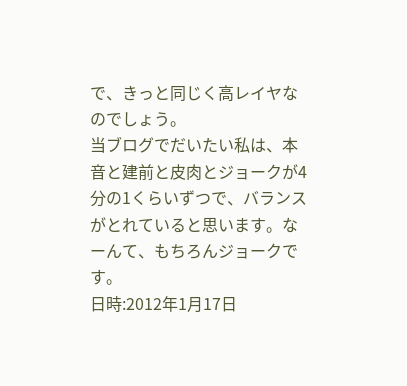で、きっと同じく高レイヤなのでしょう。
当ブログでだいたい私は、本音と建前と皮肉とジョークが4分の1くらいずつで、バランスがとれていると思います。なーんて、もちろんジョークです。
日時:2012年1月17日